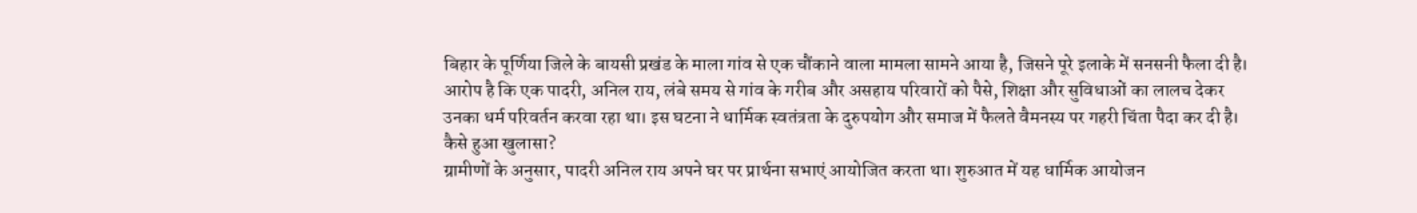बिहार के पूर्णिया जिले के बायसी प्रखंड के माला गांव से एक चौंकाने वाला मामला सामने आया है, जिसने पूरे इलाके में सनसनी फैला दी है। आरोप है कि एक पादरी, अनिल राय, लंबे समय से गांव के गरीब और असहाय परिवारों को पैसे, शिक्षा और सुविधाओं का लालच देकर उनका धर्म परिवर्तन करवा रहा था। इस घटना ने धार्मिक स्वतंत्रता के दुरुपयोग और समाज में फैलते वैमनस्य पर गहरी चिंता पैदा कर दी है।
कैसे हुआ खुलासा?
ग्रामीणों के अनुसार, पादरी अनिल राय अपने घर पर प्रार्थना सभाएं आयोजित करता था। शुरुआत में यह धार्मिक आयोजन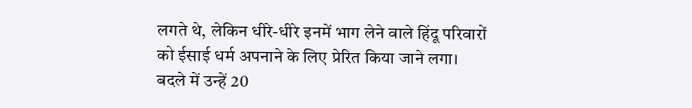लगते थे, लेकिन धीरे-धीरे इनमें भाग लेने वाले हिंदू परिवारों को ईसाई धर्म अपनाने के लिए प्रेरित किया जाने लगा। बदले में उन्हें 20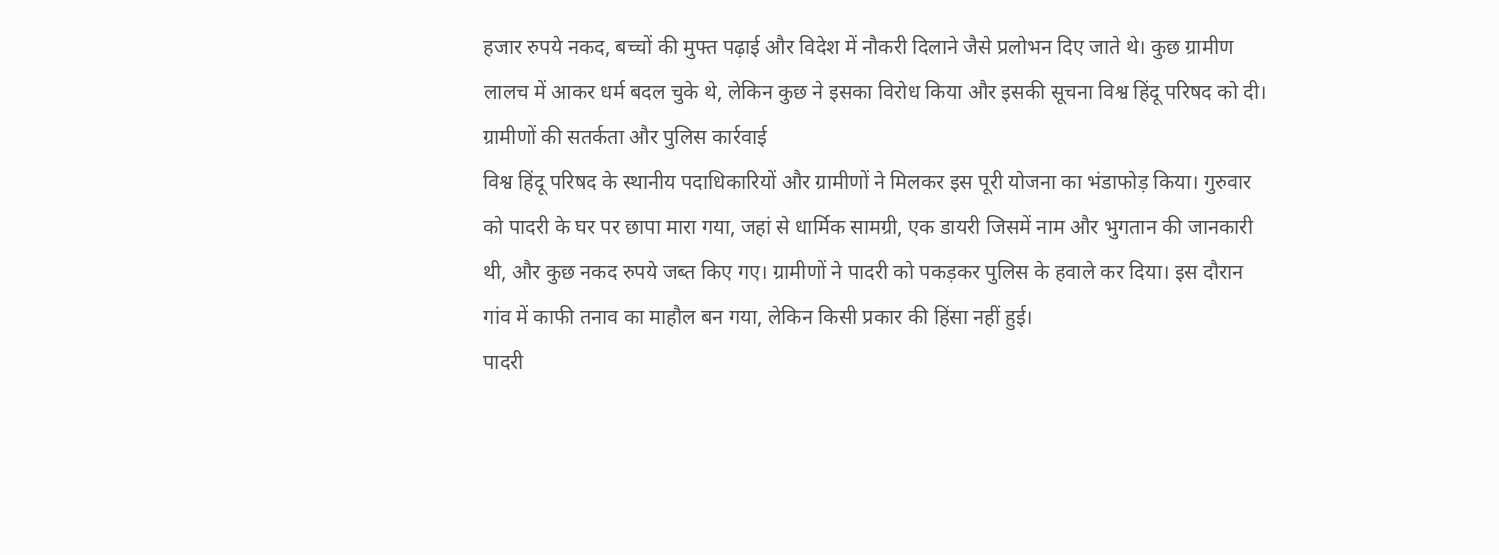हजार रुपये नकद, बच्चों की मुफ्त पढ़ाई और विदेश में नौकरी दिलाने जैसे प्रलोभन दिए जाते थे। कुछ ग्रामीण लालच में आकर धर्म बदल चुके थे, लेकिन कुछ ने इसका विरोध किया और इसकी सूचना विश्व हिंदू परिषद को दी।
ग्रामीणों की सतर्कता और पुलिस कार्रवाई
विश्व हिंदू परिषद के स्थानीय पदाधिकारियों और ग्रामीणों ने मिलकर इस पूरी योजना का भंडाफोड़ किया। गुरुवार को पादरी के घर पर छापा मारा गया, जहां से धार्मिक सामग्री, एक डायरी जिसमें नाम और भुगतान की जानकारी थी, और कुछ नकद रुपये जब्त किए गए। ग्रामीणों ने पादरी को पकड़कर पुलिस के हवाले कर दिया। इस दौरान गांव में काफी तनाव का माहौल बन गया, लेकिन किसी प्रकार की हिंसा नहीं हुई।
पादरी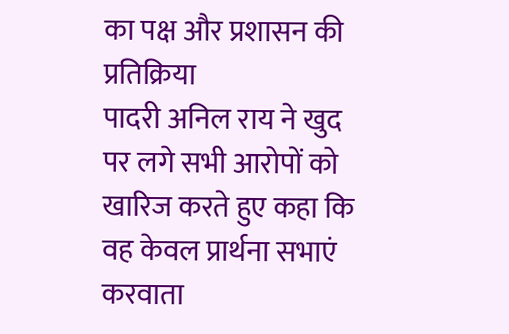का पक्ष और प्रशासन की प्रतिक्रिया
पादरी अनिल राय ने खुद पर लगे सभी आरोपों को खारिज करते हुए कहा कि वह केवल प्रार्थना सभाएं करवाता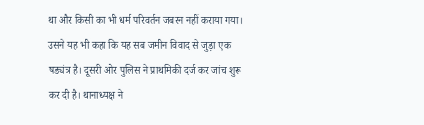था और किसी का भी धर्म परिवर्तन जबरन नहीं कराया गया। उसने यह भी कहा कि यह सब जमीन विवाद से जुड़ा एक षड्यंत्र है। दूसरी ओर पुलिस ने प्राथमिकी दर्ज कर जांच शुरू कर दी है। थानाध्यक्ष ने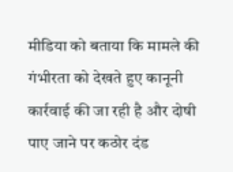मीडिया को बताया कि मामले की गंभीरता को देखते हुए कानूनी कार्रवाई की जा रही है और दोषी पाए जाने पर कठोर दंड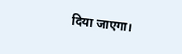दिया जाएगा।